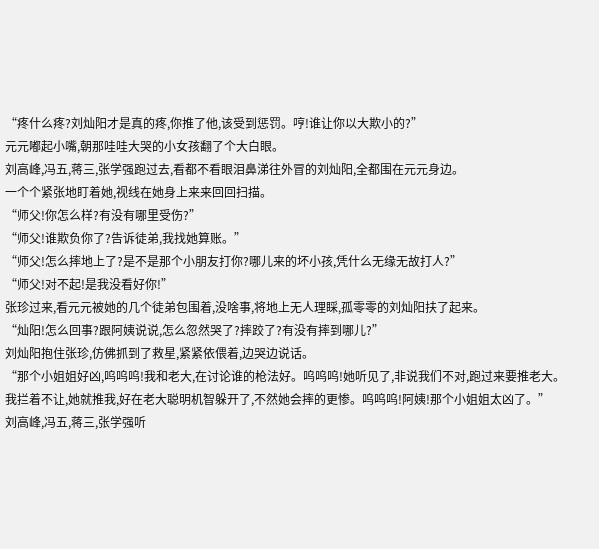“疼什么疼?刘灿阳才是真的疼,你推了他,该受到惩罚。哼!谁让你以大欺小的?”
元元嘟起小嘴,朝那哇哇大哭的小女孩翻了个大白眼。
刘高峰,冯五,蒋三,张学强跑过去,看都不看眼泪鼻涕往外冒的刘灿阳,全都围在元元身边。
一个个紧张地盯着她,视线在她身上来来回回扫描。
“师父!你怎么样?有没有哪里受伤?”
“师父!谁欺负你了?告诉徒弟,我找她算账。”
“师父!怎么摔地上了?是不是那个小朋友打你?哪儿来的坏小孩,凭什么无缘无故打人?”
“师父!对不起!是我没看好你!”
张珍过来,看元元被她的几个徒弟包围着,没啥事,将地上无人理睬,孤零零的刘灿阳扶了起来。
“灿阳!怎么回事?跟阿姨说说,怎么忽然哭了?摔跤了?有没有摔到哪儿?”
刘灿阳抱住张珍,仿佛抓到了救星,紧紧依偎着,边哭边说话。
“那个小姐姐好凶,呜呜呜!我和老大,在讨论谁的枪法好。呜呜呜!她听见了,非说我们不对,跑过来要推老大。
我拦着不让,她就推我,好在老大聪明机智躲开了,不然她会摔的更惨。呜呜呜!阿姨!那个小姐姐太凶了。”
刘高峰,冯五,蒋三,张学强听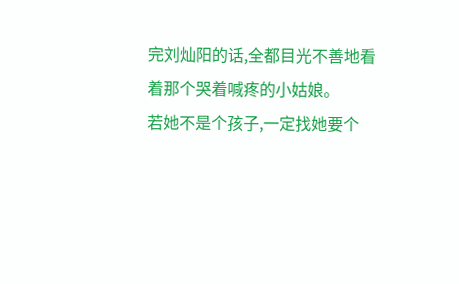完刘灿阳的话,全都目光不善地看着那个哭着喊疼的小姑娘。
若她不是个孩子,一定找她要个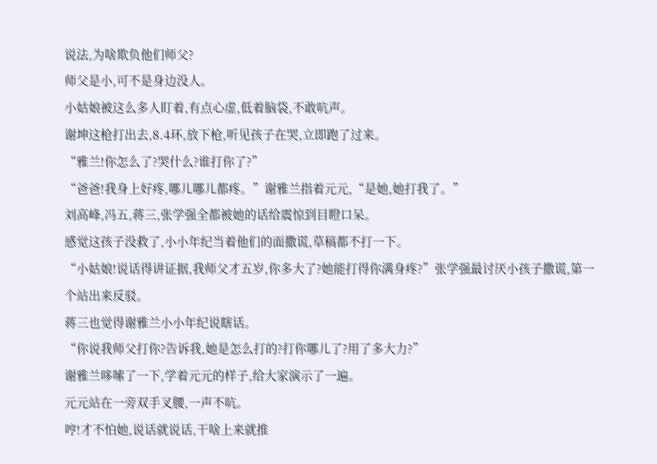说法,为啥欺负他们师父?
师父是小,可不是身边没人。
小姑娘被这么多人盯着,有点心虚,低着脑袋,不敢吭声。
谢坤这枪打出去,8.4环,放下枪,听见孩子在哭,立即跑了过来。
“雅兰!你怎么了?哭什么?谁打你了?”
“爸爸!我身上好疼,哪儿哪儿都疼。”谢雅兰指着元元,“是她,她打我了。”
刘高峰,冯五,蒋三,张学强全都被她的话给震惊到目瞪口呆。
感觉这孩子没救了,小小年纪当着他们的面撒谎,草稿都不打一下。
“小姑娘!说话得讲证据,我师父才五岁,你多大了?她能打得你满身疼?”张学强最讨厌小孩子撒谎,第一个站出来反驳。
蒋三也觉得谢雅兰小小年纪说瞎话。
“你说我师父打你?告诉我,她是怎么打的?打你哪儿了?用了多大力?”
谢雅兰哆嗦了一下,学着元元的样子,给大家演示了一遍。
元元站在一旁双手叉腰,一声不吭。
哼!才不怕她,说话就说话,干啥上来就推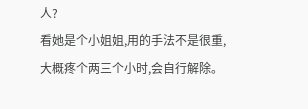人?
看她是个小姐姐,用的手法不是很重,大概疼个两三个小时,会自行解除。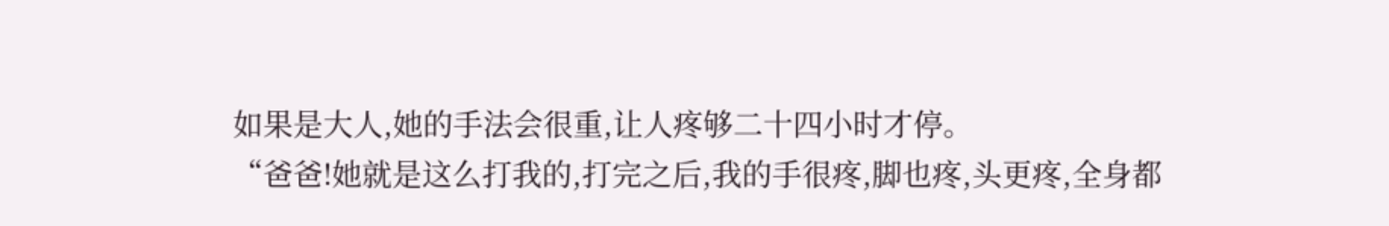如果是大人,她的手法会很重,让人疼够二十四小时才停。
“爸爸!她就是这么打我的,打完之后,我的手很疼,脚也疼,头更疼,全身都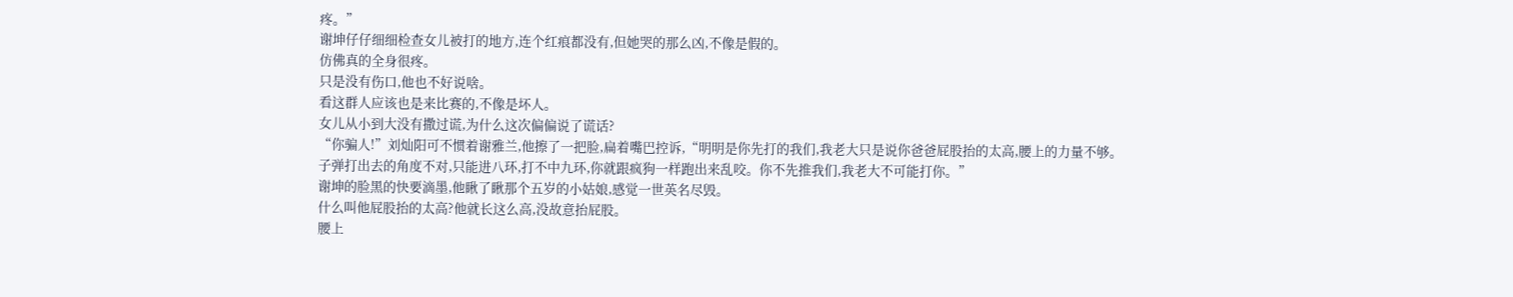疼。”
谢坤仔仔细细检查女儿被打的地方,连个红痕都没有,但她哭的那么凶,不像是假的。
仿佛真的全身很疼。
只是没有伤口,他也不好说啥。
看这群人应该也是来比赛的,不像是坏人。
女儿从小到大没有撒过谎,为什么这次偏偏说了谎话?
“你骗人!”刘灿阳可不惯着谢雅兰,他擦了一把脸,扁着嘴巴控诉,“明明是你先打的我们,我老大只是说你爸爸屁股抬的太高,腰上的力量不够。
子弹打出去的角度不对,只能进八环,打不中九环,你就跟疯狗一样跑出来乱咬。你不先推我们,我老大不可能打你。”
谢坤的脸黑的快要滴墨,他瞅了瞅那个五岁的小姑娘,感觉一世英名尽毁。
什么叫他屁股抬的太高?他就长这么高,没故意抬屁股。
腰上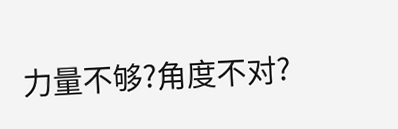力量不够?角度不对?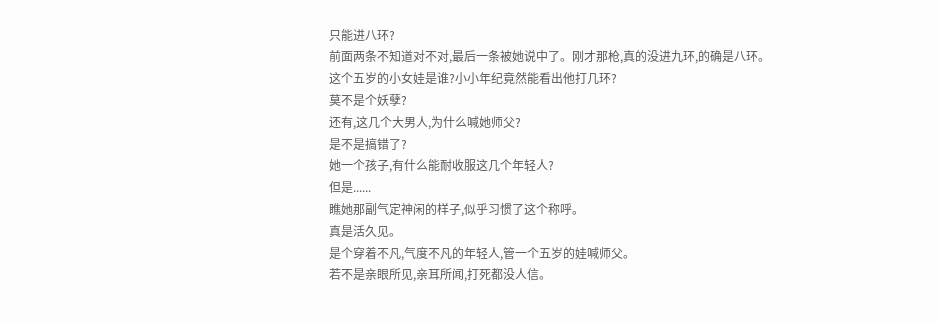只能进八环?
前面两条不知道对不对,最后一条被她说中了。刚才那枪,真的没进九环,的确是八环。
这个五岁的小女娃是谁?小小年纪竟然能看出他打几环?
莫不是个妖孽?
还有,这几个大男人,为什么喊她师父?
是不是搞错了?
她一个孩子,有什么能耐收服这几个年轻人?
但是......
瞧她那副气定神闲的样子,似乎习惯了这个称呼。
真是活久见。
是个穿着不凡,气度不凡的年轻人,管一个五岁的娃喊师父。
若不是亲眼所见,亲耳所闻,打死都没人信。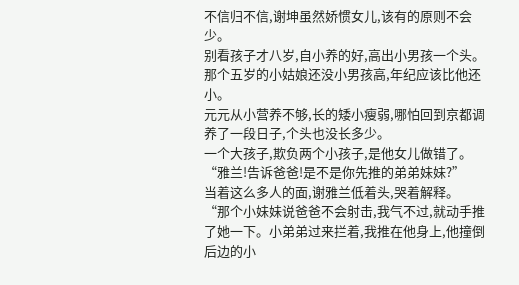不信归不信,谢坤虽然娇惯女儿,该有的原则不会少。
别看孩子才八岁,自小养的好,高出小男孩一个头。
那个五岁的小姑娘还没小男孩高,年纪应该比他还小。
元元从小营养不够,长的矮小瘦弱,哪怕回到京都调养了一段日子,个头也没长多少。
一个大孩子,欺负两个小孩子,是他女儿做错了。
“雅兰!告诉爸爸!是不是你先推的弟弟妹妹?”
当着这么多人的面,谢雅兰低着头,哭着解释。
“那个小妹妹说爸爸不会射击,我气不过,就动手推了她一下。小弟弟过来拦着,我推在他身上,他撞倒后边的小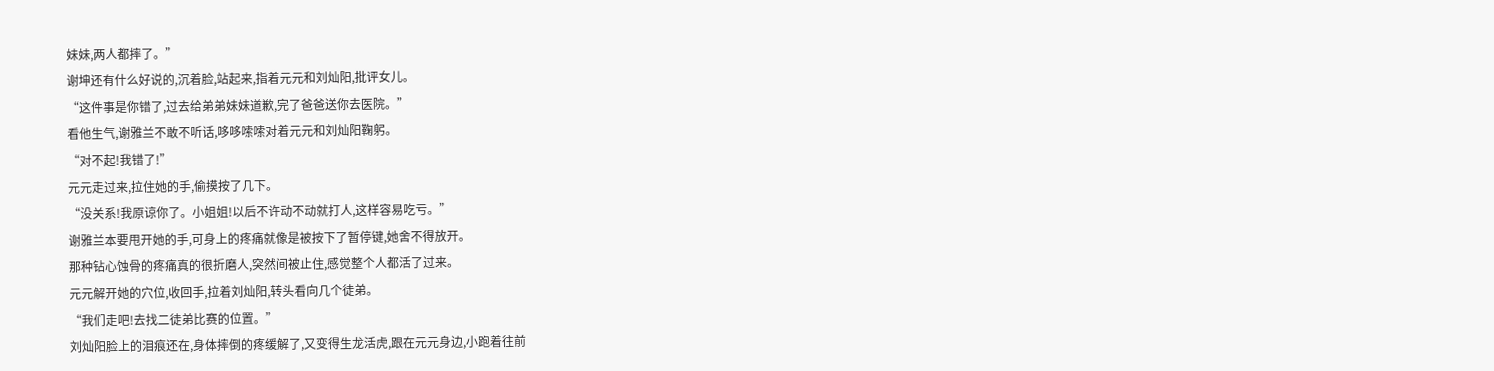妹妹,两人都摔了。”
谢坤还有什么好说的,沉着脸,站起来,指着元元和刘灿阳,批评女儿。
“这件事是你错了,过去给弟弟妹妹道歉,完了爸爸送你去医院。”
看他生气,谢雅兰不敢不听话,哆哆嗦嗦对着元元和刘灿阳鞠躬。
“对不起!我错了!”
元元走过来,拉住她的手,偷摸按了几下。
“没关系!我原谅你了。小姐姐!以后不许动不动就打人,这样容易吃亏。”
谢雅兰本要甩开她的手,可身上的疼痛就像是被按下了暂停键,她舍不得放开。
那种钻心蚀骨的疼痛真的很折磨人,突然间被止住,感觉整个人都活了过来。
元元解开她的穴位,收回手,拉着刘灿阳,转头看向几个徒弟。
“我们走吧!去找二徒弟比赛的位置。”
刘灿阳脸上的泪痕还在,身体摔倒的疼缓解了,又变得生龙活虎,跟在元元身边,小跑着往前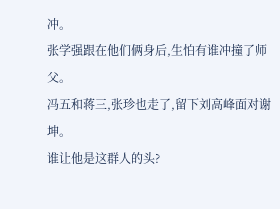冲。
张学强跟在他们俩身后,生怕有谁冲撞了师父。
冯五和蒋三,张珍也走了,留下刘高峰面对谢坤。
谁让他是这群人的头?